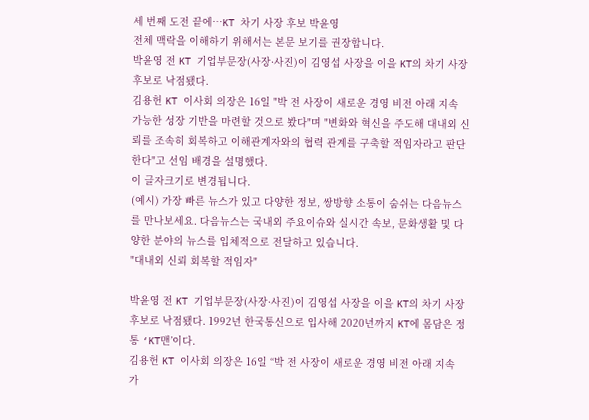세 번째 도전 끝에…KT 차기 사장 후보 박윤영
전체 맥락을 이해하기 위해서는 본문 보기를 권장합니다.
박윤영 전 KT 기업부문장(사장·사진)이 김영섭 사장을 이을 KT의 차기 사장 후보로 낙점됐다.
김용헌 KT 이사회 의장은 16일 "박 전 사장이 새로운 경영 비전 아래 지속 가능한 성장 기반을 마련할 것으로 봤다"며 "변화와 혁신을 주도해 대내외 신뢰를 조속히 회복하고 이해관계자와의 협력 관계를 구축할 적임자라고 판단한다"고 선임 배경을 설명했다.
이 글자크기로 변경됩니다.
(예시) 가장 빠른 뉴스가 있고 다양한 정보, 쌍방향 소통이 숨쉬는 다음뉴스를 만나보세요. 다음뉴스는 국내외 주요이슈와 실시간 속보, 문화생활 및 다양한 분야의 뉴스를 입체적으로 전달하고 있습니다.
"대내외 신뢰 회복할 적임자"

박윤영 전 KT 기업부문장(사장·사진)이 김영섭 사장을 이을 KT의 차기 사장 후보로 낙점됐다. 1992년 한국통신으로 입사해 2020년까지 KT에 몸담은 정통 ‘KT맨’이다.
김용헌 KT 이사회 의장은 16일 “박 전 사장이 새로운 경영 비전 아래 지속 가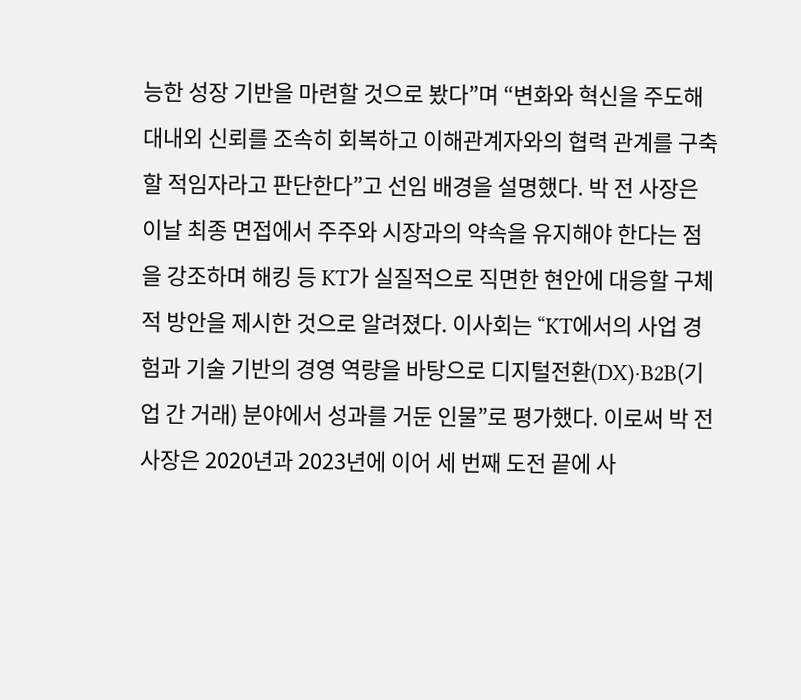능한 성장 기반을 마련할 것으로 봤다”며 “변화와 혁신을 주도해 대내외 신뢰를 조속히 회복하고 이해관계자와의 협력 관계를 구축할 적임자라고 판단한다”고 선임 배경을 설명했다. 박 전 사장은 이날 최종 면접에서 주주와 시장과의 약속을 유지해야 한다는 점을 강조하며 해킹 등 KT가 실질적으로 직면한 현안에 대응할 구체적 방안을 제시한 것으로 알려졌다. 이사회는 “KT에서의 사업 경험과 기술 기반의 경영 역량을 바탕으로 디지털전환(DX)·B2B(기업 간 거래) 분야에서 성과를 거둔 인물”로 평가했다. 이로써 박 전 사장은 2020년과 2023년에 이어 세 번째 도전 끝에 사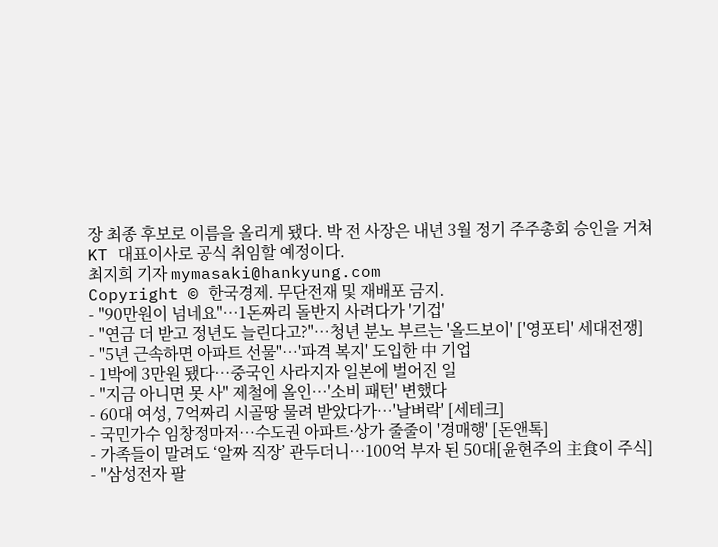장 최종 후보로 이름을 올리게 됐다. 박 전 사장은 내년 3월 정기 주주총회 승인을 거쳐 KT 대표이사로 공식 취임할 예정이다.
최지희 기자 mymasaki@hankyung.com
Copyright © 한국경제. 무단전재 및 재배포 금지.
- "90만원이 넘네요"…1돈짜리 돌반지 사려다가 '기겁'
- "연금 더 받고 정년도 늘린다고?"…청년 분노 부르는 '올드보이' ['영포티' 세대전쟁]
- "5년 근속하면 아파트 선물"…'파격 복지' 도입한 中 기업
- 1박에 3만원 됐다…중국인 사라지자 일본에 벌어진 일
- "지금 아니면 못 사" 제철에 올인…'소비 패턴' 변했다
- 60대 여성, 7억짜리 시골땅 물려 받았다가…'날벼락' [세테크]
- 국민가수 임창정마저…수도권 아파트·상가 줄줄이 '경매행' [돈앤톡]
- 가족들이 말려도 ‘알짜 직장’ 관두더니…100억 부자 된 50대[윤현주의 主食이 주식]
- "삼성전자 팔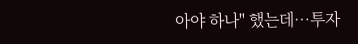아야 하나" 했는데…투자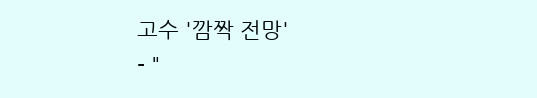고수 '깜짝 전망'
- "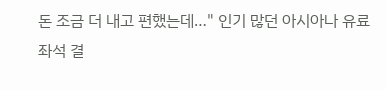돈 조금 더 내고 편했는데…" 인기 많던 아시아나 유료좌석 결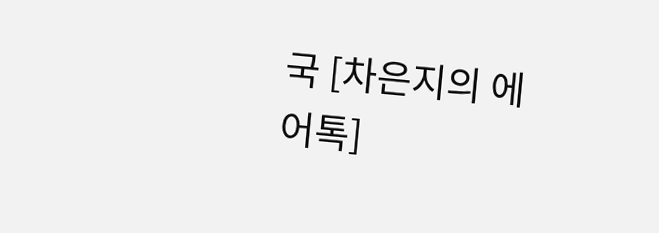국 [차은지의 에어톡]